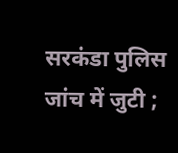सरकंडा पुलिस जांच में जुटी ;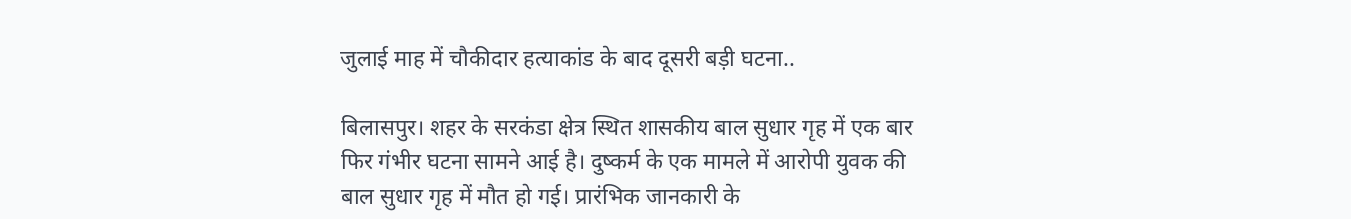जुलाई माह में चौकीदार हत्याकांड के बाद दूसरी बड़ी घटना..

बिलासपुर। शहर के सरकंडा क्षेत्र स्थित शासकीय बाल सुधार गृह में एक बार फिर गंभीर घटना सामने आई है। दुष्कर्म के एक मामले में आरोपी युवक की बाल सुधार गृह में मौत हो गई। प्रारंभिक जानकारी के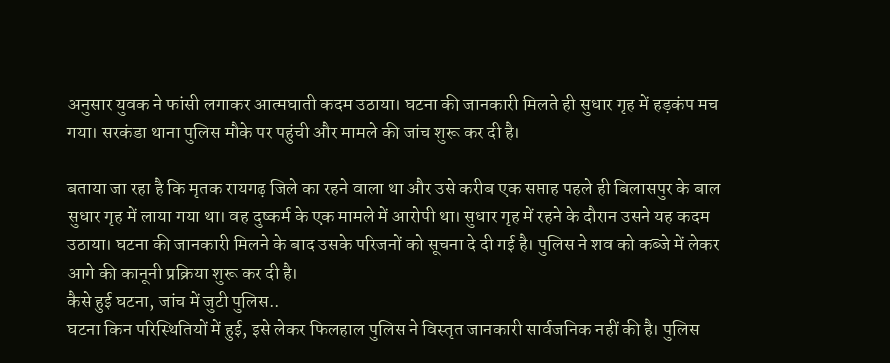अनुसार युवक ने फांसी लगाकर आत्मघाती कदम उठाया। घटना की जानकारी मिलते ही सुधार गृह में हड़कंप मच गया। सरकंडा थाना पुलिस मौके पर पहुंची और मामले की जांच शुरू कर दी है।

बताया जा रहा है कि मृतक रायगढ़ जिले का रहने वाला था और उसे करीब एक सप्ताह पहले ही बिलासपुर के बाल सुधार गृह में लाया गया था। वह दुष्कर्म के एक मामले में आरोपी था। सुधार गृह में रहने के दौरान उसने यह कदम उठाया। घटना की जानकारी मिलने के बाद उसके परिजनों को सूचना दे दी गई है। पुलिस ने शव को कब्जे में लेकर आगे की कानूनी प्रक्रिया शुरू कर दी है।
कैसे हुई घटना, जांच में जुटी पुलिस..
घटना किन परिस्थितियों में हुई, इसे लेकर फिलहाल पुलिस ने विस्तृत जानकारी सार्वजनिक नहीं की है। पुलिस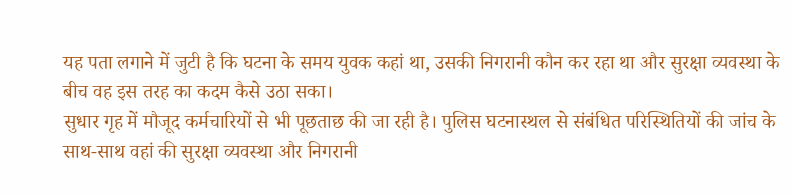यह पता लगाने में जुटी है कि घटना के समय युवक कहां था, उसकी निगरानी कौन कर रहा था और सुरक्षा व्यवस्था के बीच वह इस तरह का कदम कैसे उठा सका।
सुधार गृह में मौजूद कर्मचारियों से भी पूछताछ की जा रही है। पुलिस घटनास्थल से संबंधित परिस्थितियों की जांच के साथ-साथ वहां की सुरक्षा व्यवस्था और निगरानी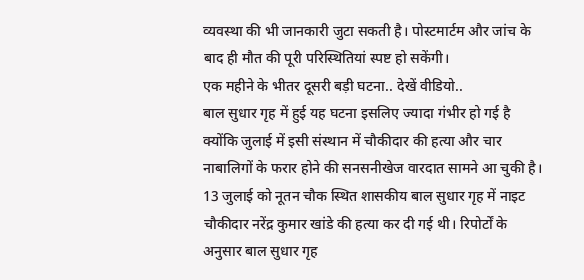व्यवस्था की भी जानकारी जुटा सकती है। पोस्टमार्टम और जांच के बाद ही मौत की पूरी परिस्थितियां स्पष्ट हो सकेंगी।
एक महीने के भीतर दूसरी बड़ी घटना.. देखें वीडियो..
बाल सुधार गृह में हुई यह घटना इसलिए ज्यादा गंभीर हो गई है क्योंकि जुलाई में इसी संस्थान में चौकीदार की हत्या और चार नाबालिगों के फरार होने की सनसनीखेज वारदात सामने आ चुकी है।
13 जुलाई को नूतन चौक स्थित शासकीय बाल सुधार गृह में नाइट चौकीदार नरेंद्र कुमार खांडे की हत्या कर दी गई थी। रिपोर्टों के अनुसार बाल सुधार गृह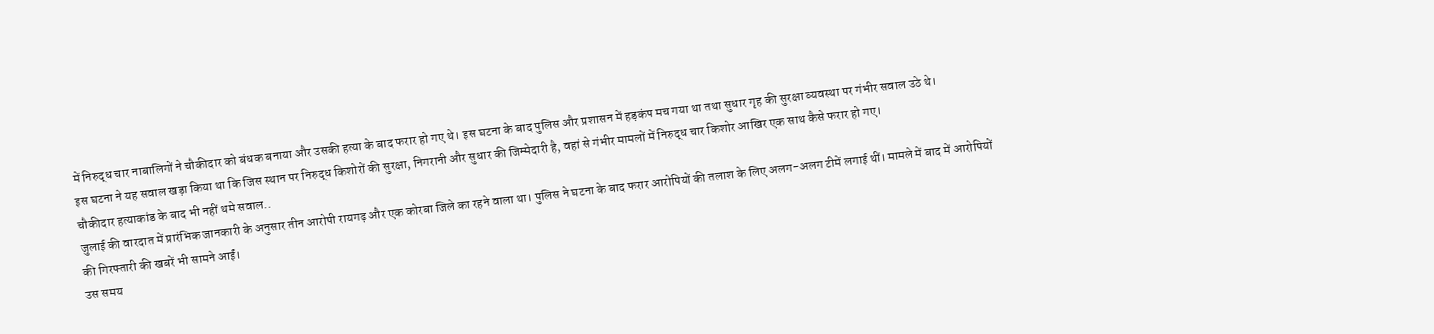में निरुद्ध चार नाबालिगों ने चौकीदार को बंधक बनाया और उसकी हत्या के बाद फरार हो गए थे। इस घटना के बाद पुलिस और प्रशासन में हड़कंप मच गया था तथा सुधार गृह की सुरक्षा व्यवस्था पर गंभीर सवाल उठे थे।
इस घटना ने यह सवाल खड़ा किया था कि जिस स्थान पर निरुद्ध किशोरों की सुरक्षा, निगरानी और सुधार की जिम्मेदारी है, वहां से गंभीर मामलों में निरुद्ध चार किशोर आखिर एक साथ कैसे फरार हो गए।
चौकीदार हत्याकांड के बाद भी नहीं थमे सवाल..
जुलाई की वारदात में प्रारंभिक जानकारी के अनुसार तीन आरोपी रायगढ़ और एक कोरबा जिले का रहने वाला था। पुलिस ने घटना के बाद फरार आरोपियों की तलाश के लिए अलग-अलग टीमें लगाई थीं। मामले में बाद में आरोपियों की गिरफ्तारी की खबरें भी सामने आईं।
उस समय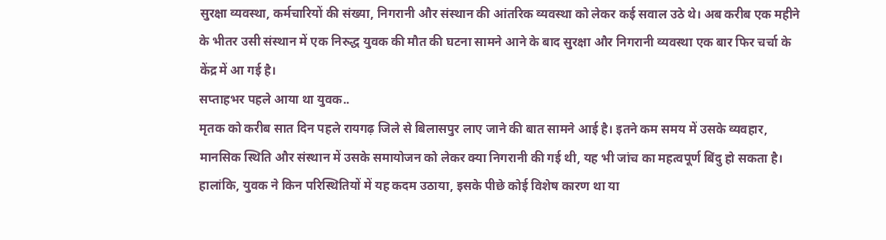सुरक्षा व्यवस्था, कर्मचारियों की संख्या, निगरानी और संस्थान की आंतरिक व्यवस्था को लेकर कई सवाल उठे थे। अब करीब एक महीने के भीतर उसी संस्थान में एक निरुद्ध युवक की मौत की घटना सामने आने के बाद सुरक्षा और निगरानी व्यवस्था एक बार फिर चर्चा के केंद्र में आ गई है।
सप्ताहभर पहले आया था युवक..
मृतक को करीब सात दिन पहले रायगढ़ जिले से बिलासपुर लाए जाने की बात सामने आई है। इतने कम समय में उसके व्यवहार, मानसिक स्थिति और संस्थान में उसके समायोजन को लेकर क्या निगरानी की गई थी, यह भी जांच का महत्वपूर्ण बिंदु हो सकता है।
हालांकि, युवक ने किन परिस्थितियों में यह कदम उठाया, इसके पीछे कोई विशेष कारण था या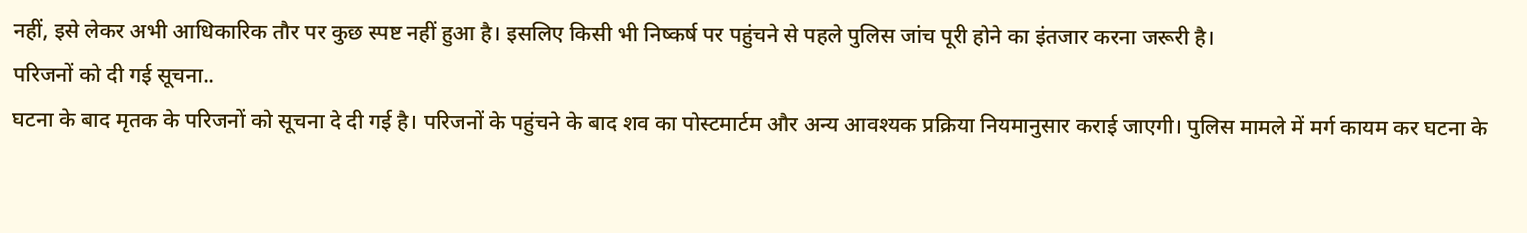नहीं, इसे लेकर अभी आधिकारिक तौर पर कुछ स्पष्ट नहीं हुआ है। इसलिए किसी भी निष्कर्ष पर पहुंचने से पहले पुलिस जांच पूरी होने का इंतजार करना जरूरी है।
परिजनों को दी गई सूचना..
घटना के बाद मृतक के परिजनों को सूचना दे दी गई है। परिजनों के पहुंचने के बाद शव का पोस्टमार्टम और अन्य आवश्यक प्रक्रिया नियमानुसार कराई जाएगी। पुलिस मामले में मर्ग कायम कर घटना के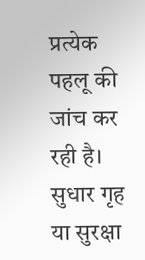प्रत्येक पहलू की जांच कर रही है।
सुधार गृह या सुरक्षा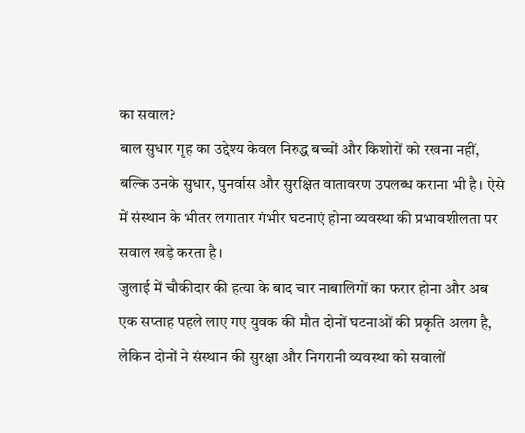का सवाल?
बाल सुधार गृह का उद्देश्य केवल निरुद्ध बच्चों और किशोरों को रखना नहीं, बल्कि उनके सुधार, पुनर्वास और सुरक्षित वातावरण उपलब्ध कराना भी है। ऐसे में संस्थान के भीतर लगातार गंभीर घटनाएं होना व्यवस्था की प्रभावशीलता पर सवाल खड़े करता है।
जुलाई में चौकीदार की हत्या के बाद चार नाबालिगों का फरार होना और अब एक सप्ताह पहले लाए गए युवक की मौत दोनों घटनाओं की प्रकृति अलग है, लेकिन दोनों ने संस्थान की सुरक्षा और निगरानी व्यवस्था को सवालों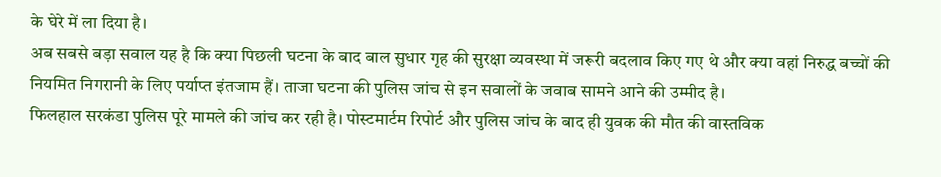के घेरे में ला दिया है।
अब सबसे बड़ा सवाल यह है कि क्या पिछली घटना के बाद बाल सुधार गृह की सुरक्षा व्यवस्था में जरूरी बदलाव किए गए थे और क्या वहां निरुद्ध बच्चों की नियमित निगरानी के लिए पर्याप्त इंतजाम हैं। ताजा घटना की पुलिस जांच से इन सवालों के जवाब सामने आने की उम्मीद है।
फिलहाल सरकंडा पुलिस पूरे मामले की जांच कर रही है। पोस्टमार्टम रिपोर्ट और पुलिस जांच के बाद ही युवक की मौत की वास्तविक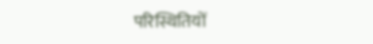परिस्थितियों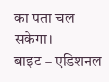का पता चल सकेगा।
बाइट – एडिशनल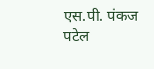एस.पी. पंकज पटेल